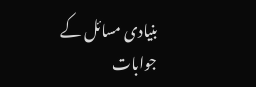بنیادی مسائل کے جوابات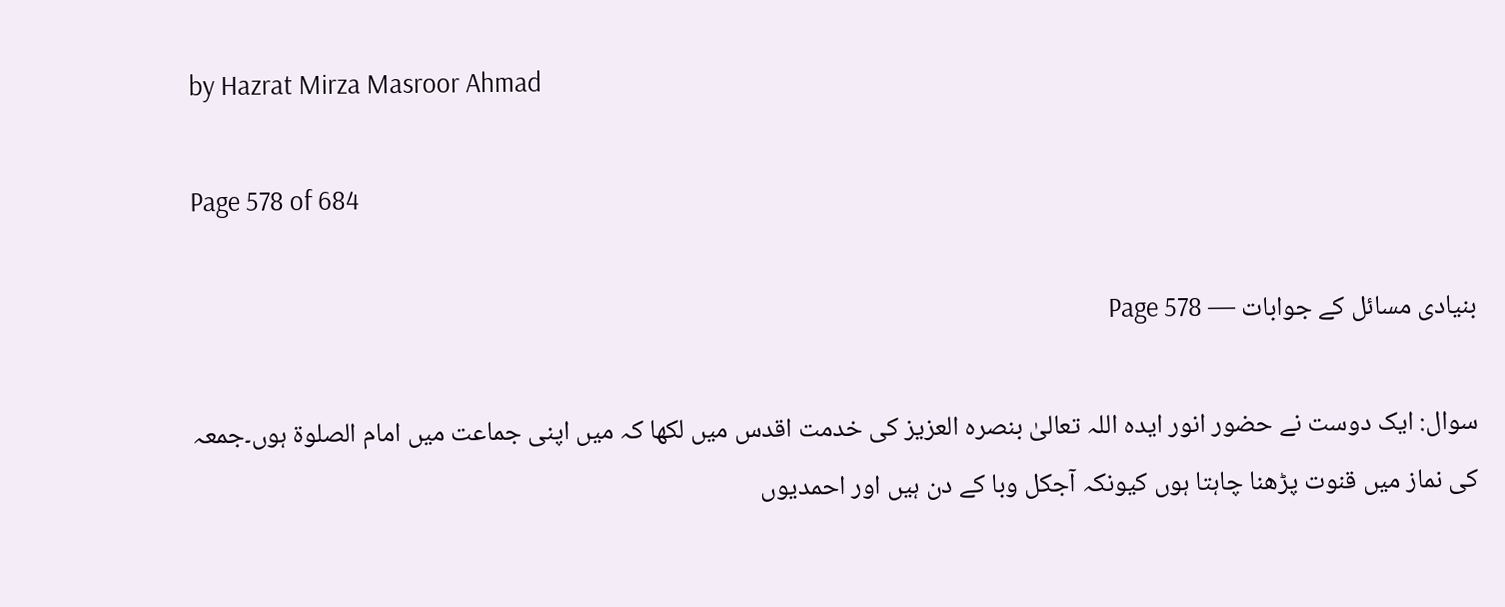by Hazrat Mirza Masroor Ahmad

Page 578 of 684

بنیادی مسائل کے جوابات — Page 578

سوال: ایک دوست نے حضور انور ایدہ اللہ تعالیٰ بنصرہ العزیز کی خدمت اقدس میں لکھا کہ میں اپنی جماعت میں امام الصلوۃ ہوں۔جمعہ کی نماز میں قنوت پڑھنا چاہتا ہوں کیونکہ آجکل وبا کے دن ہیں اور احمدیوں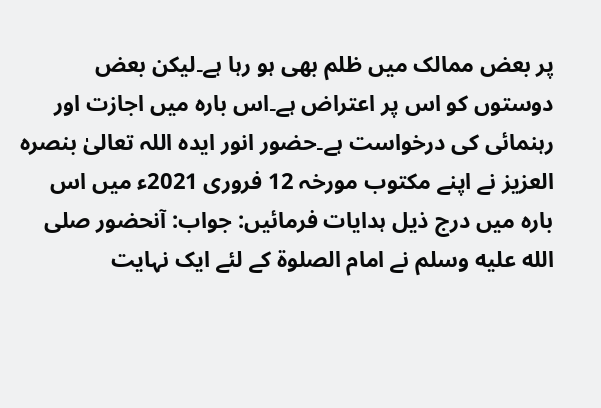پر بعض ممالک میں ظلم بھی ہو رہا ہے۔لیکن بعض دوستوں کو اس پر اعتراض ہے۔اس بارہ میں اجازت اور رہنمائی کی درخواست ہے۔حضور انور ایدہ اللہ تعالیٰ بنصرہ العزیز نے اپنے مکتوب مورخہ 12 فروری 2021ء میں اس بارہ میں درج ذیل ہدایات فرمائیں: جواب: آنحضور صلى الله عليه وسلم نے امام الصلوۃ کے لئے ایک نہایت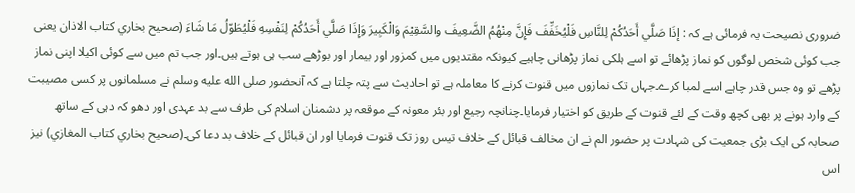ضروری نصیحت یہ فرمائی ہے کہ : إذَا صَلَّي أَحَدُكُمْ لِلنَّاسِ فَلْيُخَفِّفَ فَإِنَّ مِنْهُمُ الضَّعِيفَ والسَّقِيْمَ وَالْكَبِيرَ وَإِذَا صَلَّي أَحَدُكُمْ لِنَفْسِهِ فَلْيُطَوّلُ مَا شَاءَ (صحيح بخاري كتاب الاذان یعنی جب کوئی شخص لوگوں کو نماز پڑھائے تو اسے ہلکی نماز پڑھانی چاہیے کیونکہ مقتدیوں میں کمزور اور بیمار اور بوڑھے سب ہی ہوتے ہیں۔اور جب تم میں سے کوئی اکیلا اپنی نماز پڑھے تو وہ جس قدر چاہے اسے لمبا کرے۔جہاں تک نمازوں میں قنوت کرنے کا معاملہ ہے تو احادیث سے پتہ چلتا ہے کہ آنحضور صلى الله عليه وسلم نے مسلمانوں پر کسی مصیبت کے وارد ہونے پر بھی کچھ وقت کے لئے قنوت کے طریق کو اختیار فرمایا۔چنانچہ رجیع اور بئر معونہ کے موقعہ پر دشمنان اسلام کی طرف سے بد عہدی اور دھو کہ دہی کے ساتھ صحابہ کی ایک بڑی جمعیت کی شہادت پر حضور الم نے ان مخالف قبائل کے خلاف تیس روز تک قنوت فرمایا اور ان قبائل کے خلاف بد دعا کی۔(صحيح بخاري كتاب المغازي) نیز اس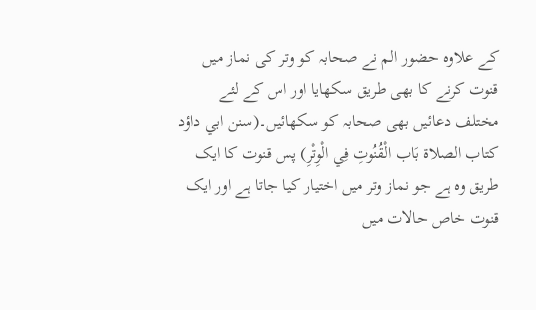کے علاوہ حضور الم نے صحابہ کو وتر کی نماز میں قنوت کرنے کا بھی طریق سکھایا اور اس کے لئے مختلف دعائیں بھی صحابہ کو سکھائیں۔(سنن ابي داؤد کتاب الصلاة بَاب الْقُنُوتِ فِي الْوِتْرِ) پس قنوت کا ایک طریق وہ ہے جو نماز وتر میں اختیار کیا جاتا ہے اور ایک قنوت خاص حالات میں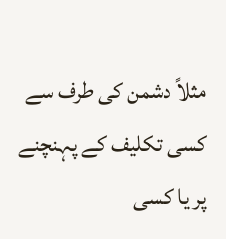مثلاً دشمن کی طرف سے کسی تکلیف کے پہنچنے پر یا کسی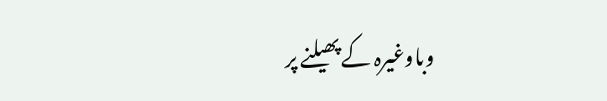وباوغیرہ کے پھیلنے پر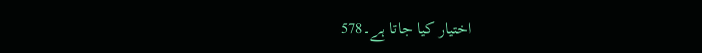اختیار کیا جاتا ہے۔578